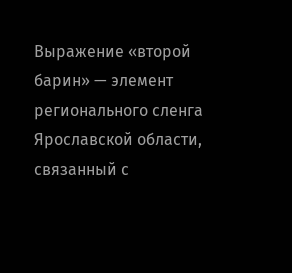Выражение «второй барин» — элемент регионального сленга Ярославской области, связанный с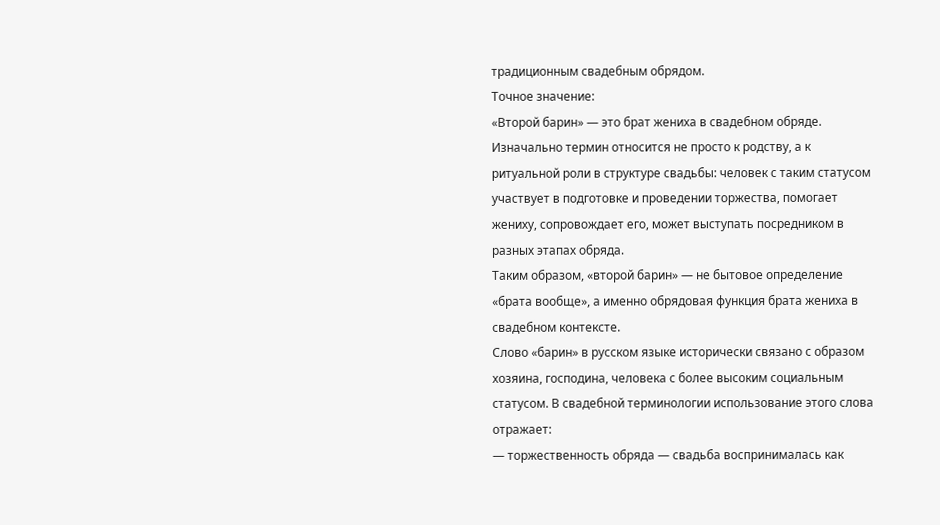традиционным свадебным обрядом.
Точное значение:
«Второй барин» — это брат жениха в свадебном обряде.
Изначально термин относится не просто к родству, а к ритуальной роли в структуре свадьбы: человек с таким статусом участвует в подготовке и проведении торжества, помогает жениху, сопровождает его, может выступать посредником в разных этапах обряда.
Таким образом, «второй барин» — не бытовое определение «брата вообще», а именно обрядовая функция брата жениха в свадебном контексте.
Слово «барин» в русском языке исторически связано с образом хозяина, господина, человека с более высоким социальным статусом. В свадебной терминологии использование этого слова отражает:
— торжественность обряда — свадьба воспринималась как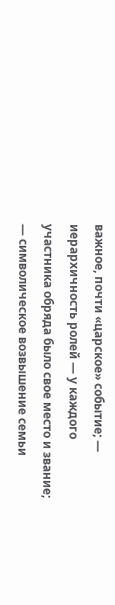важное, почти «царское» событие; — иерархичность ролей — у каждого участника обряда было свое место и звание; — символическое возвышение семьи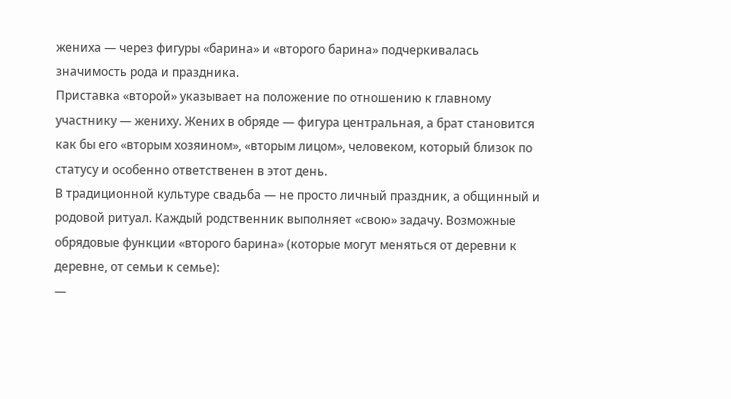жениха — через фигуры «барина» и «второго барина» подчеркивалась значимость рода и праздника.
Приставка «второй» указывает на положение по отношению к главному участнику — жениху. Жених в обряде — фигура центральная, а брат становится как бы его «вторым хозяином», «вторым лицом», человеком, который близок по статусу и особенно ответственен в этот день.
В традиционной культуре свадьба — не просто личный праздник, а общинный и родовой ритуал. Каждый родственник выполняет «свою» задачу. Возможные обрядовые функции «второго барина» (которые могут меняться от деревни к деревне, от семьи к семье):
—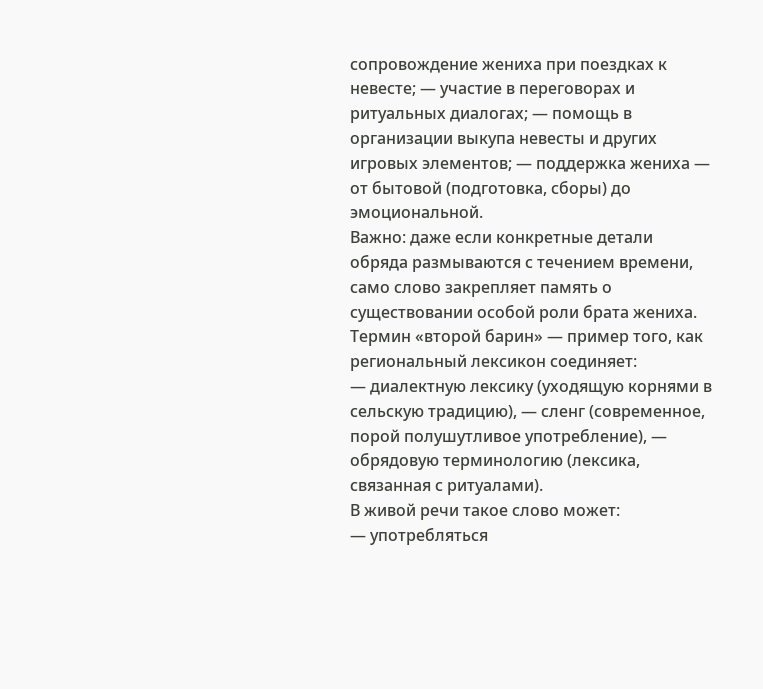сопровождение жениха при поездках к невесте; — участие в переговорах и ритуальных диалогах; — помощь в организации выкупа невесты и других игровых элементов; — поддержка жениха — от бытовой (подготовка, сборы) до эмоциональной.
Важно: даже если конкретные детали обряда размываются с течением времени, само слово закрепляет память о существовании особой роли брата жениха.
Термин «второй барин» — пример того, как региональный лексикон соединяет:
— диалектную лексику (уходящую корнями в сельскую традицию), — сленг (современное, порой полушутливое употребление), — обрядовую терминологию (лексика, связанная с ритуалами).
В живой речи такое слово может:
— употребляться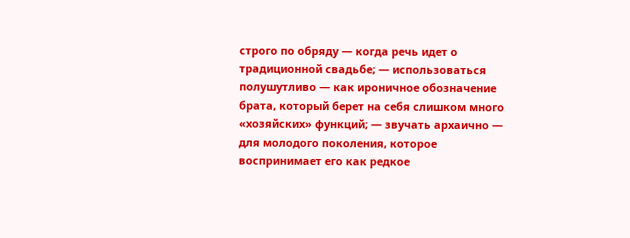строго по обряду — когда речь идет о традиционной свадьбе; — использоваться полушутливо — как ироничное обозначение брата, который берет на себя слишком много «хозяйских» функций; — звучать архаично — для молодого поколения, которое воспринимает его как редкое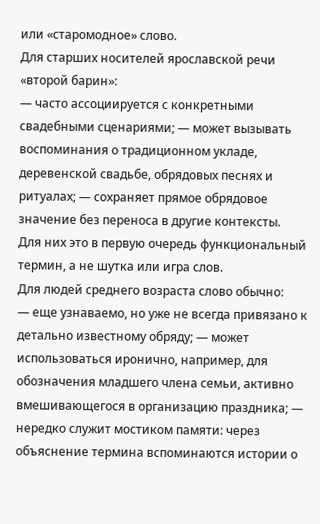или «старомодное» слово.
Для старших носителей ярославской речи «второй барин»:
— часто ассоциируется с конкретными свадебными сценариями; — может вызывать воспоминания о традиционном укладе, деревенской свадьбе, обрядовых песнях и ритуалах; — сохраняет прямое обрядовое значение без переноса в другие контексты.
Для них это в первую очередь функциональный термин, а не шутка или игра слов.
Для людей среднего возраста слово обычно:
— еще узнаваемо, но уже не всегда привязано к детально известному обряду; — может использоваться иронично, например, для обозначения младшего члена семьи, активно вмешивающегося в организацию праздника; — нередко служит мостиком памяти: через объяснение термина вспоминаются истории о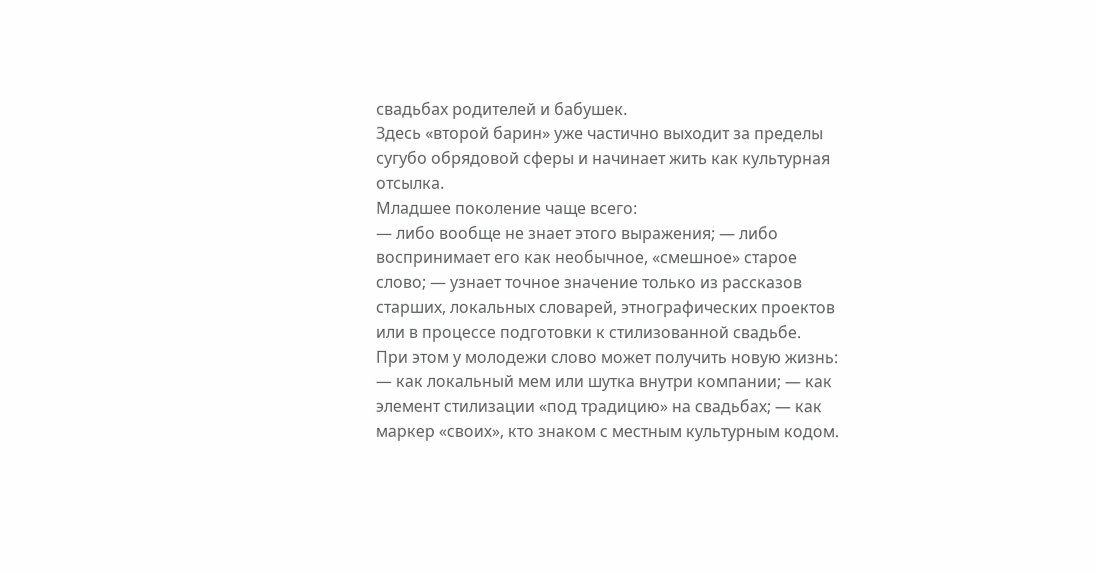свадьбах родителей и бабушек.
Здесь «второй барин» уже частично выходит за пределы сугубо обрядовой сферы и начинает жить как культурная отсылка.
Младшее поколение чаще всего:
— либо вообще не знает этого выражения; — либо воспринимает его как необычное, «смешное» старое слово; — узнает точное значение только из рассказов старших, локальных словарей, этнографических проектов или в процессе подготовки к стилизованной свадьбе.
При этом у молодежи слово может получить новую жизнь:
— как локальный мем или шутка внутри компании; — как элемент стилизации «под традицию» на свадьбах; — как маркер «своих», кто знаком с местным культурным кодом.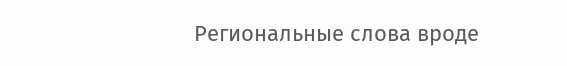Региональные слова вроде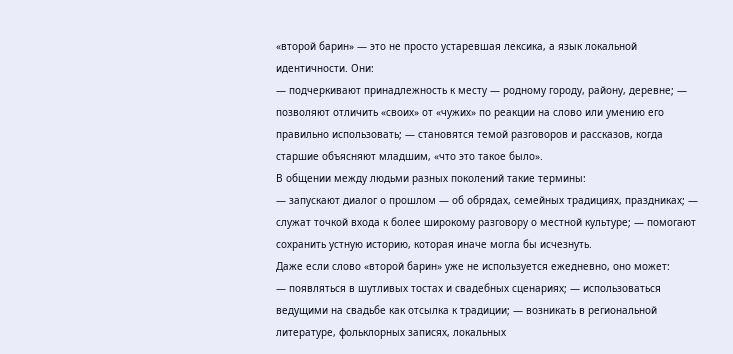«второй барин» — это не просто устаревшая лексика, а язык локальной идентичности. Они:
— подчеркивают принадлежность к месту — родному городу, району, деревне; — позволяют отличить «своих» от «чужих» по реакции на слово или умению его правильно использовать; — становятся темой разговоров и рассказов, когда старшие объясняют младшим, «что это такое было».
В общении между людьми разных поколений такие термины:
— запускают диалог о прошлом — об обрядах, семейных традициях, праздниках; — служат точкой входа к более широкому разговору о местной культуре; — помогают сохранить устную историю, которая иначе могла бы исчезнуть.
Даже если слово «второй барин» уже не используется ежедневно, оно может:
— появляться в шутливых тостах и свадебных сценариях; — использоваться ведущими на свадьбе как отсылка к традиции; — возникать в региональной литературе, фольклорных записях, локальных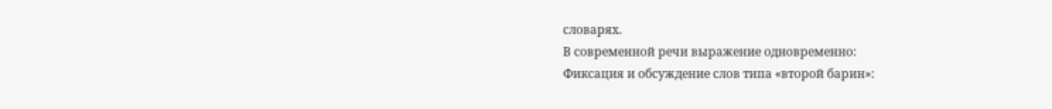словарях.
В современной речи выражение одновременно:
Фиксация и обсуждение слов типа «второй барин»: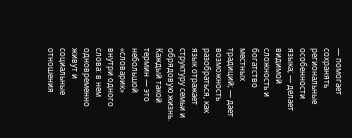— помогает сохранять региональные особенности языка; — делает видимой сложность и богатство местных традиций; — дает возможность разобраться, как язык отражает структуру семьи и обрядовую жизнь.
Каждый такой термин — это небольшой «словарик» внутри одного слова: в нем одновременно живут и социальные отношения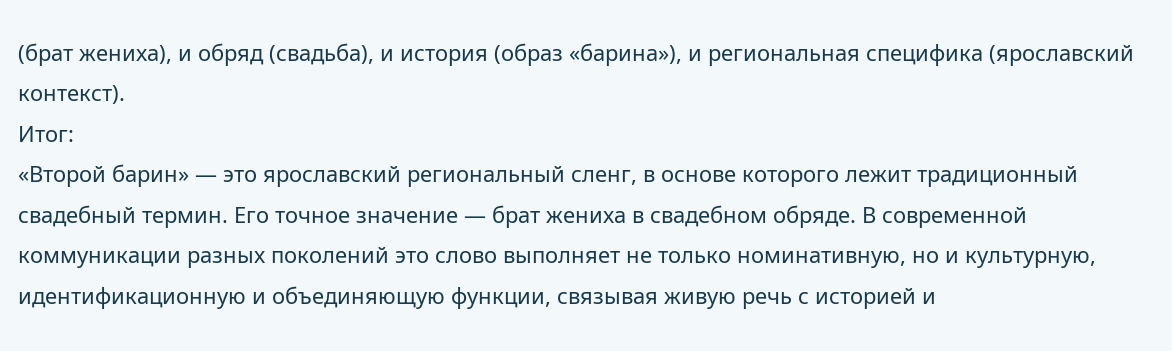(брат жениха), и обряд (свадьба), и история (образ «барина»), и региональная специфика (ярославский контекст).
Итог:
«Второй барин» — это ярославский региональный сленг, в основе которого лежит традиционный свадебный термин. Его точное значение — брат жениха в свадебном обряде. В современной коммуникации разных поколений это слово выполняет не только номинативную, но и культурную, идентификационную и объединяющую функции, связывая живую речь с историей и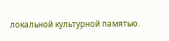локальной культурной памятью.